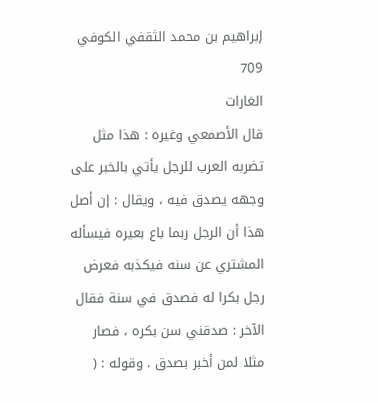إبراهيم بن محمد الثقفي الكوفي
709
الغارات
قال الأصمعي وغيره : هذا مثل تضربه العرب للرجل يأتي بالخبر على وجهه يصدق فيه ، ويقال : إن أصل هذا أن الرجل ربما باع بعيره فيسأله المشتري عن سنه فيكذبه فعرض رجل بكرا له فصدق في سنة فقال الآخر : صدقني سن بكره ، فصار مثلا لمن أخبر بصدق . وقوله : (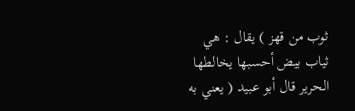ثوب من قهز ) يقال : هي ثياب بيض أحسبها يخالطها الحرير قال أبو عبيد ( يعني به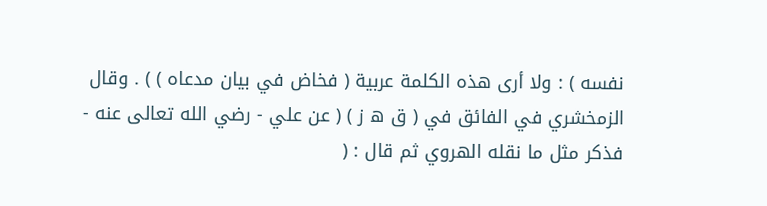نفسه ) : ولا أرى هذه الكلمة عربية ( فخاض في بيان مدعاه ) ) . وقال الزمخشري في الفائق في ( ق ه ز ) ( عن علي - رضي الله تعالى عنه - فذكر مثل ما نقله الهروي ثم قال : (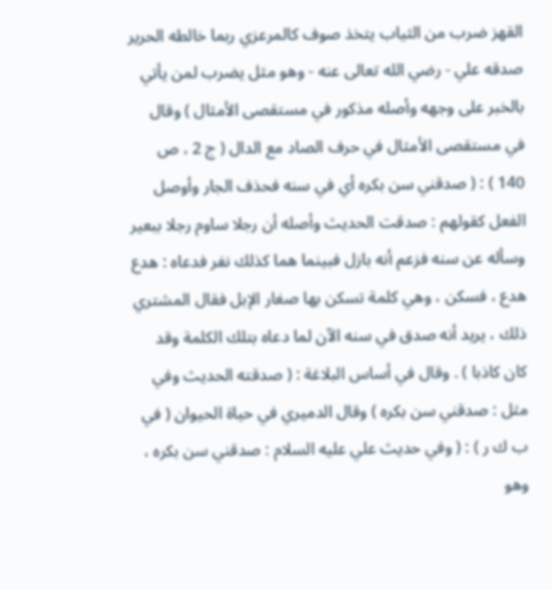القهز ضرب من الثياب يتخذ صوف كالمرعزي ربما خالطه الحرير صدقه علي - رضي الله تعالى عنه - وهو مثل يضرب لمن يأتي بالخبر على وجهه وأصله مذكور في مستقصى الأمثال ) وقال في مستقصى الأمثال في حرف الصاد مع الدال ( ج 2 ، ص 140 ) : ( صدقني سن بكره أي في سنه فحذف الجار وأوصل الفعل كقولهم : صدقت الحديث وأصله أن رجلا ساوم رجلا ببعير وسأله عن سنه فزعم أنه بازل فبينما هما كذلك نفر فدعاه : هدع هدع ، فسكن ، وهي كلمة تسكن بها صغار الإبل فقال المشتري ذلك ، يريد أنه صدق في سنه الآن لما دعاه بتلك الكلمة وقد كان كاذبا ) . وقال في أساس البلاغة : ( صدقته الحديث وفي مثل : صدقني سن بكره ) وقال الدميري في حياة الحيوان ( في ب ك ر ) : ( وفي حديث علي عليه السلام : صدقني سن بكره ، وهو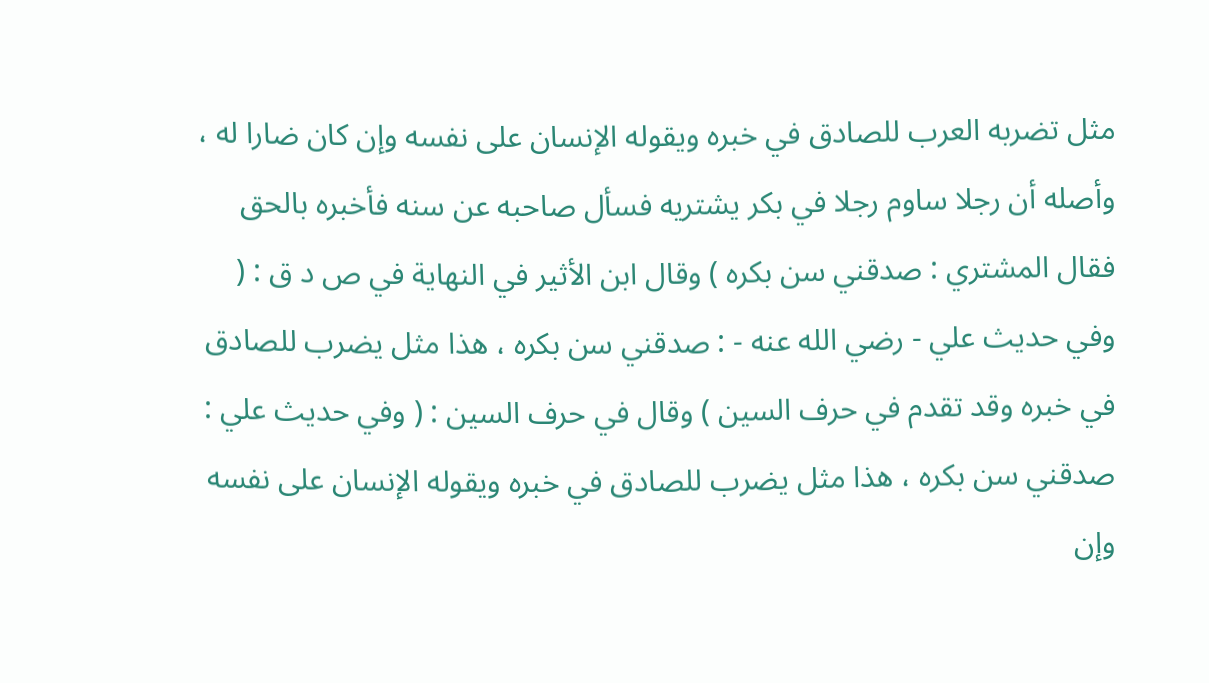مثل تضربه العرب للصادق في خبره ويقوله الإنسان على نفسه وإن كان ضارا له ، وأصله أن رجلا ساوم رجلا في بكر يشتريه فسأل صاحبه عن سنه فأخبره بالحق فقال المشتري : صدقني سن بكره ) وقال ابن الأثير في النهاية في ص د ق : ( وفي حديث علي - رضي الله عنه - : صدقني سن بكره ، هذا مثل يضرب للصادق في خبره وقد تقدم في حرف السين ) وقال في حرف السين : ( وفي حديث علي : صدقني سن بكره ، هذا مثل يضرب للصادق في خبره ويقوله الإنسان على نفسه وإن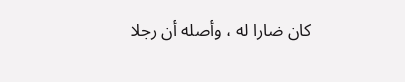كان ضارا له ، وأصله أن رجلا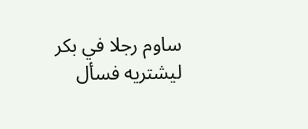ساوم رجلا في بكر ليشتريه فسأل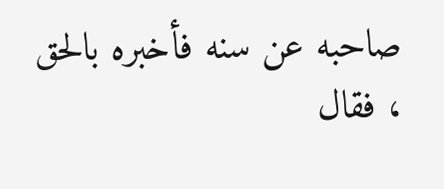صاحبه عن سنه فأخبره بالحق ، فقال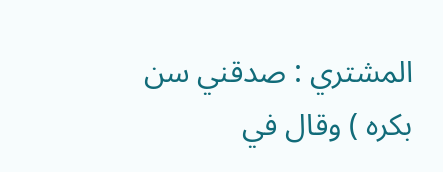المشتري : صدقني سن بكره ) وقال في